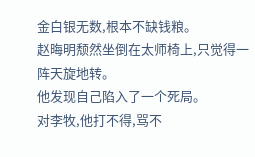金白银无数,根本不缺钱粮。
赵晦明颓然坐倒在太师椅上,只觉得一阵天旋地转。
他发现自己陷入了一个死局。
对李牧,他打不得,骂不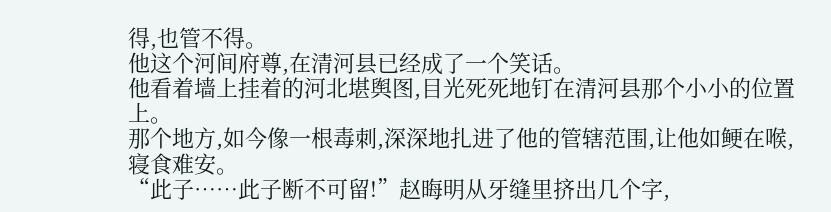得,也管不得。
他这个河间府尊,在清河县已经成了一个笑话。
他看着墙上挂着的河北堪舆图,目光死死地钉在清河县那个小小的位置上。
那个地方,如今像一根毒刺,深深地扎进了他的管辖范围,让他如鲠在喉,寝食难安。
“此子……此子断不可留!”赵晦明从牙缝里挤出几个字,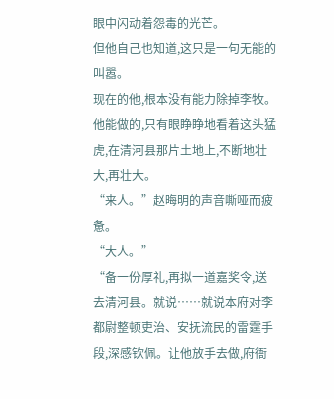眼中闪动着怨毒的光芒。
但他自己也知道,这只是一句无能的叫嚣。
现在的他,根本没有能力除掉李牧。
他能做的,只有眼睁睁地看着这头猛虎,在清河县那片土地上,不断地壮大,再壮大。
“来人。”赵晦明的声音嘶哑而疲惫。
“大人。”
“备一份厚礼,再拟一道嘉奖令,送去清河县。就说……就说本府对李都尉整顿吏治、安抚流民的雷霆手段,深感钦佩。让他放手去做,府衙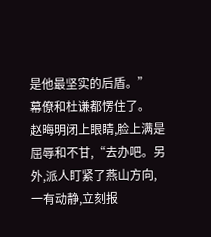是他最坚实的后盾。”
幕僚和杜谦都愣住了。
赵晦明闭上眼睛,脸上满是屈辱和不甘,“去办吧。另外,派人盯紧了燕山方向,一有动静,立刻报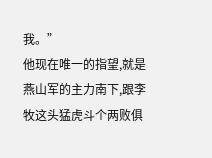我。”
他现在唯一的指望,就是燕山军的主力南下,跟李牧这头猛虎斗个两败俱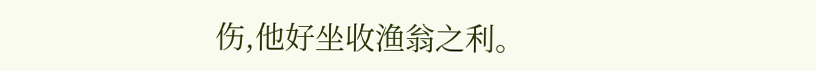伤,他好坐收渔翁之利。